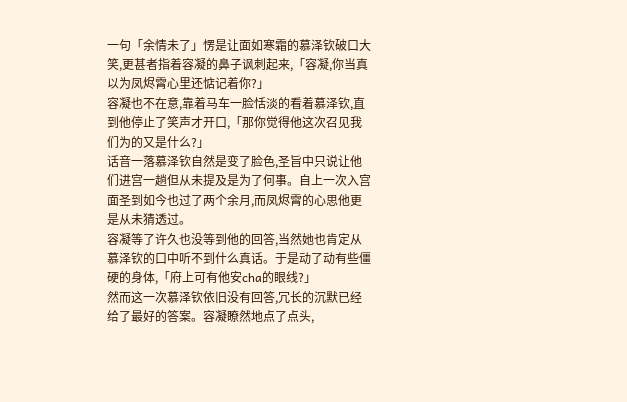一句「余情未了」愣是让面如寒霜的慕泽钦破口大笑,更甚者指着容凝的鼻子讽刺起来,「容凝,你当真以为凤烬霄心里还惦记着你?」
容凝也不在意,靠着马车一脸恬淡的看着慕泽钦,直到他停止了笑声才开口,「那你觉得他这次召见我们为的又是什么?」
话音一落慕泽钦自然是变了脸色,圣旨中只说让他们进宫一趟但从未提及是为了何事。自上一次入宫面圣到如今也过了两个余月,而凤烬霄的心思他更是从未猜透过。
容凝等了许久也没等到他的回答,当然她也肯定从慕泽钦的口中听不到什么真话。于是动了动有些僵硬的身体,「府上可有他安cha的眼线?」
然而这一次慕泽钦依旧没有回答,冗长的沉默已经给了最好的答案。容凝瞭然地点了点头,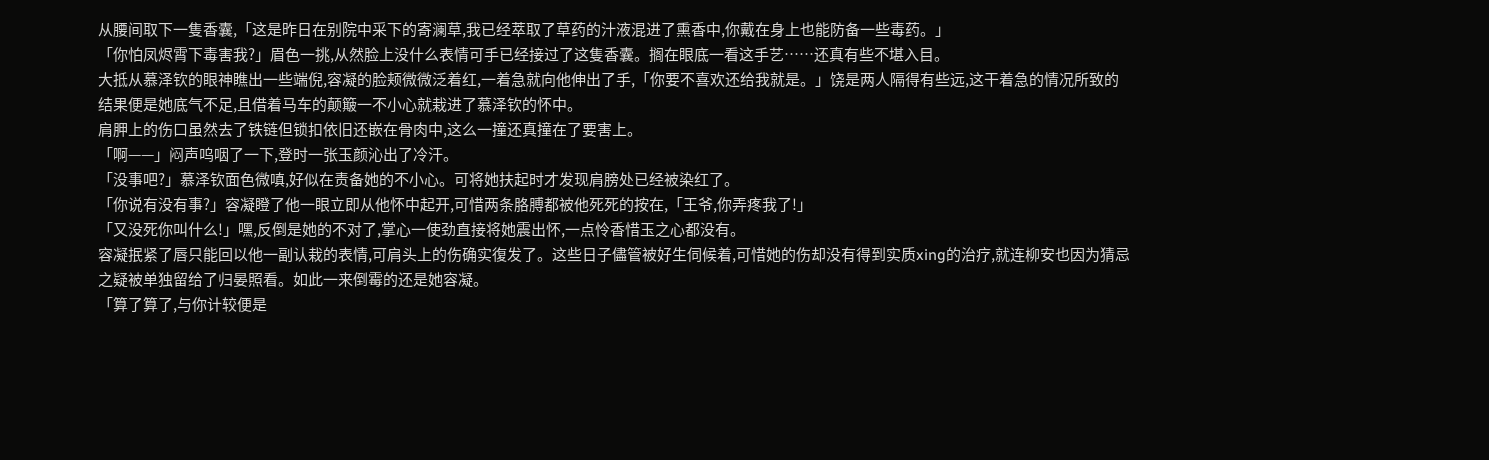从腰间取下一隻香囊,「这是昨日在别院中采下的寄澜草,我已经萃取了草药的汁液混进了熏香中,你戴在身上也能防备一些毒药。」
「你怕凤烬霄下毒害我?」眉色一挑,从然脸上没什么表情可手已经接过了这隻香囊。搁在眼底一看这手艺……还真有些不堪入目。
大抵从慕泽钦的眼神瞧出一些端倪,容凝的脸颊微微泛着红,一着急就向他伸出了手,「你要不喜欢还给我就是。」饶是两人隔得有些远,这干着急的情况所致的结果便是她底气不足,且借着马车的颠簸一不小心就栽进了慕泽钦的怀中。
肩胛上的伤口虽然去了铁链但锁扣依旧还嵌在骨肉中,这么一撞还真撞在了要害上。
「啊——」闷声呜咽了一下,登时一张玉颜沁出了冷汗。
「没事吧?」慕泽钦面色微嗔,好似在责备她的不小心。可将她扶起时才发现肩膀处已经被染红了。
「你说有没有事?」容凝瞪了他一眼立即从他怀中起开,可惜两条胳膊都被他死死的按在,「王爷,你弄疼我了!」
「又没死你叫什么!」嘿,反倒是她的不对了,掌心一使劲直接将她震出怀,一点怜香惜玉之心都没有。
容凝抿紧了唇只能回以他一副认栽的表情,可肩头上的伤确实復发了。这些日子儘管被好生伺候着,可惜她的伤却没有得到实质xing的治疗,就连柳安也因为猜忌之疑被单独留给了归晏照看。如此一来倒霉的还是她容凝。
「算了算了,与你计较便是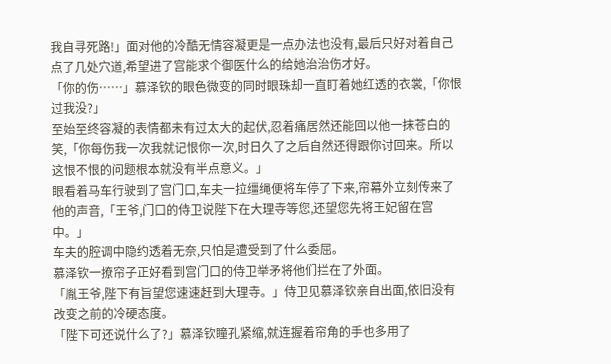我自寻死路!」面对他的冷酷无情容凝更是一点办法也没有,最后只好对着自己点了几处穴道,希望进了宫能求个御医什么的给她治治伤才好。
「你的伤……」慕泽钦的眼色微变的同时眼珠却一直盯着她红透的衣裳,「你恨过我没?」
至始至终容凝的表情都未有过太大的起伏,忍着痛居然还能回以他一抹苍白的笑,「你每伤我一次我就记恨你一次,时日久了之后自然还得跟你讨回来。所以这恨不恨的问题根本就没有半点意义。」
眼看着马车行驶到了宫门口,车夫一拉缰绳便将车停了下来,帘幕外立刻传来了他的声音,「王爷,门口的侍卫说陛下在大理寺等您,还望您先将王妃留在宫中。」
车夫的腔调中隐约透着无奈,只怕是遭受到了什么委屈。
慕泽钦一撩帘子正好看到宫门口的侍卫举矛将他们拦在了外面。
「胤王爷,陛下有旨望您速速赶到大理寺。」侍卫见慕泽钦亲自出面,依旧没有改变之前的冷硬态度。
「陛下可还说什么了?」慕泽钦瞳孔紧缩,就连握着帘角的手也多用了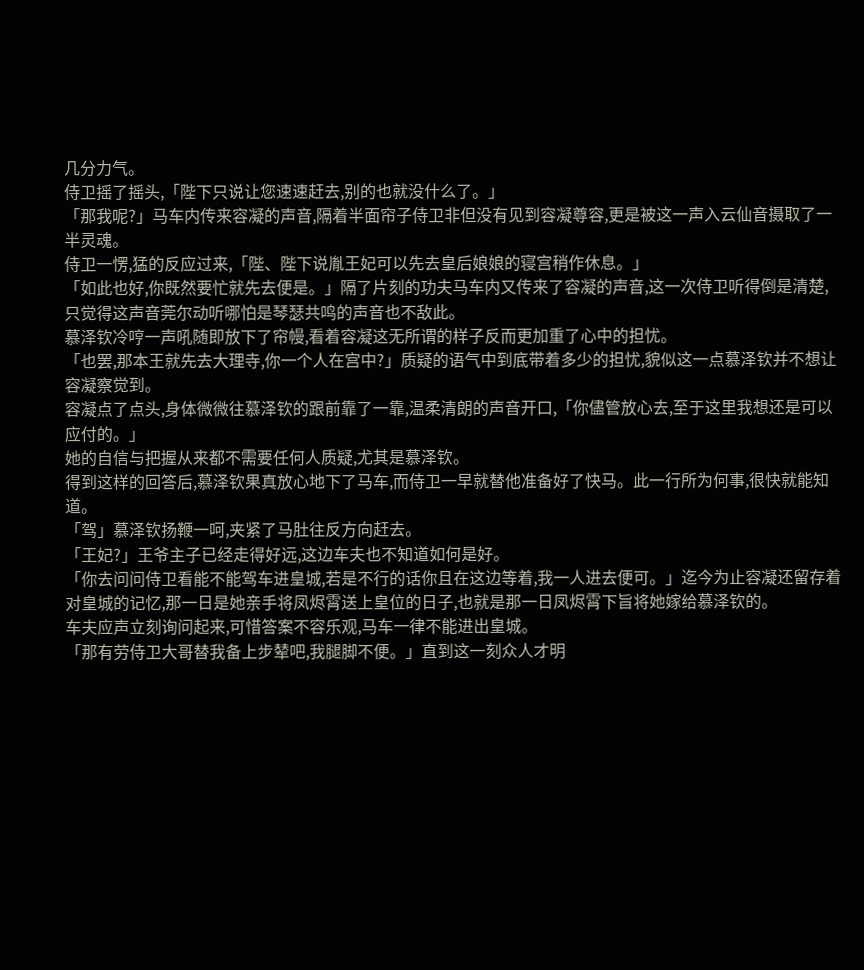几分力气。
侍卫摇了摇头,「陛下只说让您速速赶去,别的也就没什么了。」
「那我呢?」马车内传来容凝的声音,隔着半面帘子侍卫非但没有见到容凝尊容,更是被这一声入云仙音摄取了一半灵魂。
侍卫一愣,猛的反应过来,「陛、陛下说胤王妃可以先去皇后娘娘的寝宫稍作休息。」
「如此也好,你既然要忙就先去便是。」隔了片刻的功夫马车内又传来了容凝的声音,这一次侍卫听得倒是清楚,只觉得这声音莞尔动听哪怕是琴瑟共鸣的声音也不敌此。
慕泽钦冷哼一声吼随即放下了帘幔,看着容凝这无所谓的样子反而更加重了心中的担忧。
「也罢,那本王就先去大理寺,你一个人在宫中?」质疑的语气中到底带着多少的担忧,貌似这一点慕泽钦并不想让容凝察觉到。
容凝点了点头,身体微微往慕泽钦的跟前靠了一靠,温柔清朗的声音开口,「你儘管放心去,至于这里我想还是可以应付的。」
她的自信与把握从来都不需要任何人质疑,尤其是慕泽钦。
得到这样的回答后,慕泽钦果真放心地下了马车,而侍卫一早就替他准备好了快马。此一行所为何事,很快就能知道。
「驾」慕泽钦扬鞭一呵,夹紧了马肚往反方向赶去。
「王妃?」王爷主子已经走得好远,这边车夫也不知道如何是好。
「你去问问侍卫看能不能驾车进皇城,若是不行的话你且在这边等着,我一人进去便可。」迄今为止容凝还留存着对皇城的记忆,那一日是她亲手将凤烬霄送上皇位的日子,也就是那一日凤烬霄下旨将她嫁给慕泽钦的。
车夫应声立刻询问起来,可惜答案不容乐观,马车一律不能进出皇城。
「那有劳侍卫大哥替我备上步辇吧,我腿脚不便。」直到这一刻众人才明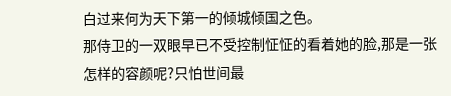白过来何为天下第一的倾城倾国之色。
那侍卫的一双眼早已不受控制怔怔的看着她的脸,那是一张怎样的容颜呢?只怕世间最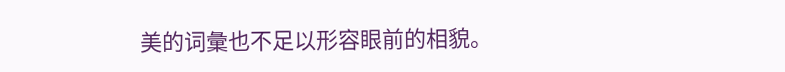美的词彙也不足以形容眼前的相貌。